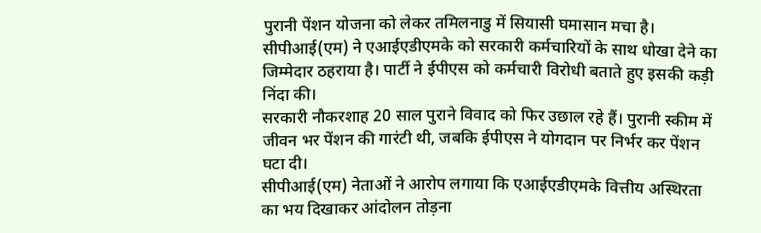पुरानी पेंशन योजना को लेकर तमिलनाडु में सियासी घमासान मचा है। सीपीआई(एम) ने एआईएडीएमके को सरकारी कर्मचारियों के साथ धोखा देने का जिम्मेदार ठहराया है। पार्टी ने ईपीएस को कर्मचारी विरोधी बताते हुए इसकी कड़ी निंदा की।
सरकारी नौकरशाह 20 साल पुराने विवाद को फिर उछाल रहे हैं। पुरानी स्कीम में जीवन भर पेंशन की गारंटी थी, जबकि ईपीएस ने योगदान पर निर्भर कर पेंशन घटा दी।
सीपीआई(एम) नेताओं ने आरोप लगाया कि एआईएडीएमके वित्तीय अस्थिरता का भय दिखाकर आंदोलन तोड़ना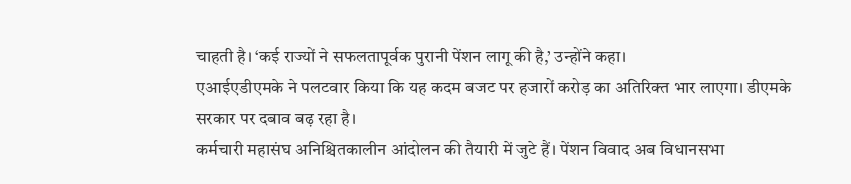चाहती है। ‘कई राज्यों ने सफलतापूर्वक पुरानी पेंशन लागू की है,’ उन्होंने कहा।
एआईएडीएमके ने पलटवार किया कि यह कदम बजट पर हजारों करोड़ का अतिरिक्त भार लाएगा। डीएमके सरकार पर दबाव बढ़ रहा है।
कर्मचारी महासंघ अनिश्चितकालीन आंदोलन की तैयारी में जुटे हैं। पेंशन विवाद अब विधानसभा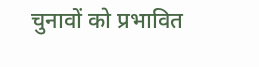चुनावों को प्रभावित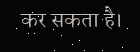कर सकता है।